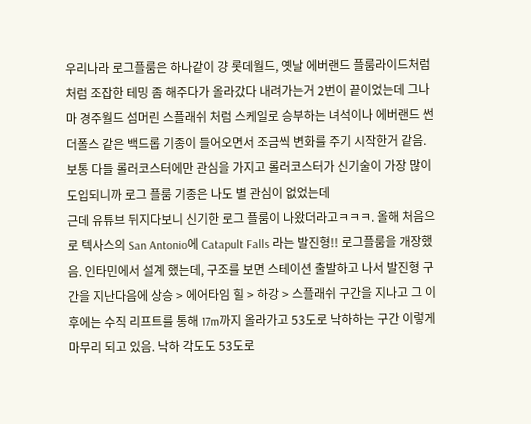우리나라 로그플룸은 하나같이 걍 롯데월드, 옛날 에버랜드 플룸라이드처럼 처럼 조잡한 테밍 좀 해주다가 올라갔다 내려가는거 2번이 끝이었는데 그나마 경주월드 섬머린 스플래쉬 처럼 스케일로 승부하는 녀석이나 에버랜드 썬더폴스 같은 백드롭 기종이 들어오면서 조금씩 변화를 주기 시작한거 같음.
보통 다들 롤러코스터에만 관심을 가지고 롤러코스터가 신기술이 가장 많이 도입되니까 로그 플룸 기종은 나도 별 관심이 없었는데
근데 유튜브 뒤지다보니 신기한 로그 플룸이 나왔더라고ㅋㅋㅋ. 올해 처음으로 텍사스의 San Antonio에 Catapult Falls 라는 발진형!! 로그플룸을 개장했음. 인타민에서 설계 했는데, 구조를 보면 스테이션 출발하고 나서 발진형 구간을 지난다음에 상승 > 에어타임 힐 > 하강 > 스플래쉬 구간을 지나고 그 이후에는 수직 리프트를 통해 17m까지 올라가고 53도로 낙하하는 구간 이렇게 마무리 되고 있음. 낙하 각도도 53도로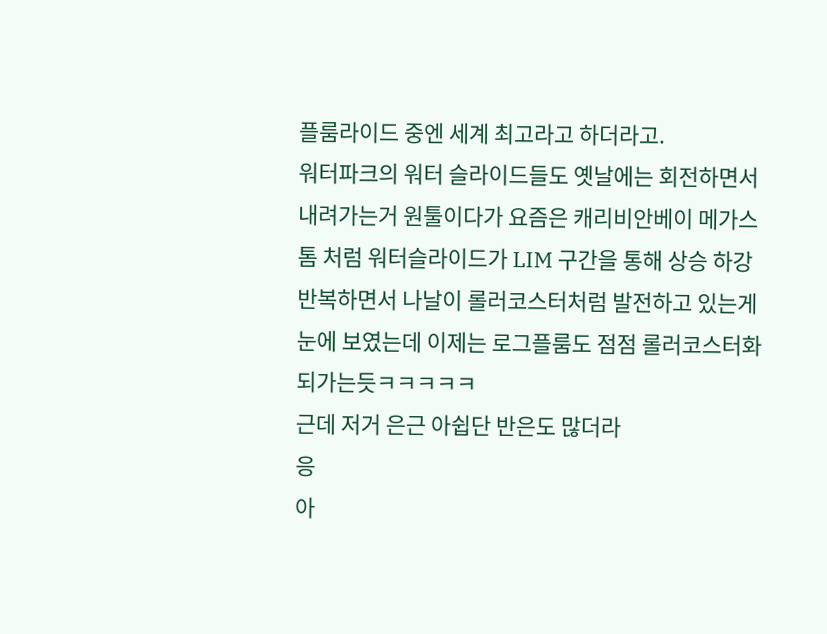플룸라이드 중엔 세계 최고라고 하더라고.
워터파크의 워터 슬라이드들도 옛날에는 회전하면서 내려가는거 원툴이다가 요즘은 캐리비안베이 메가스톰 처럼 워터슬라이드가 LIM 구간을 통해 상승 하강 반복하면서 나날이 롤러코스터처럼 발전하고 있는게 눈에 보였는데 이제는 로그플룸도 점점 롤러코스터화 되가는듯ㅋㅋㅋㅋㅋ
근데 저거 은근 아쉽단 반은도 많더라
응
아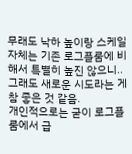무래도 낙하 높이랑 스케일 자체는 기존 로그플룸에 비해서 특별히 높진 않으니.. 그래도 새로운 시도라는 게 참 좋은 것 같음.
개인적으로는 굳이 로그플룸에서 급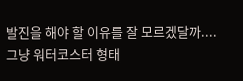발진을 해야 할 이유를 잘 모르겠달까.... 그냥 워터코스터 형태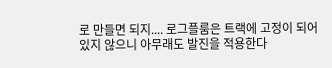로 만들면 되지.... 로그플룸은 트랙에 고정이 되어있지 않으니 아무래도 발진을 적용한다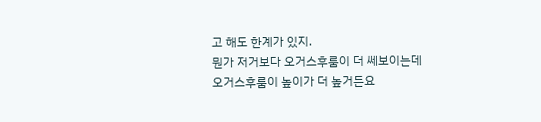고 해도 한계가 있지.
뭔가 저거보다 오거스후룸이 더 쎄보이는데
오거스후룸이 높이가 더 높거든요